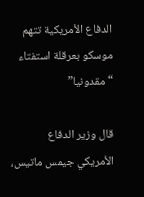الدفاع الأمريكية تتهم موسكو بعرقلة استفتاء “مقدونيا”

قال وزير الدفاع الأمريكي جيمس ماتيس،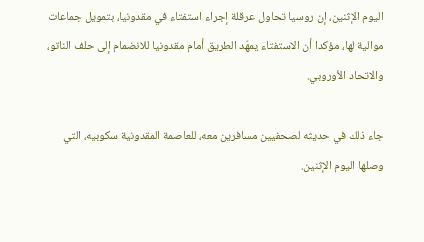اليوم الإثنين، إن روسيا تحاول عرقلة إجراء استفتاء في مقدونيا، بتمويل جماعات موالية لها، مؤكدا أن الاستفتاء يمهّد الطريق أمام مقدونيا للانضمام إلى حلف الناتو، والاتحاد الأوروبي.

جاء ذلك في حديثه لصحفيين مسافرين معه، للعاصمة المقدونية سكوبيه، التي وصلها اليوم الإثنين.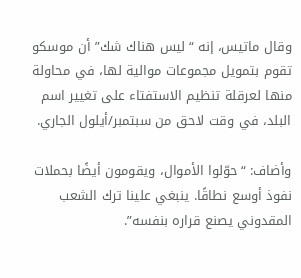وقال ماتيس، إنه “ليس هناك شك” أن موسكو تقوم بتمويل مجموعات موالية لها، في محاولة منها لعرقلة تنظيم الاستفتاء على تغيير اسم البلد، في وقت لاحق من سبتمبر/أيلول الجاري.

وأضاف: “حوّلوا الأموال، ويقومون أيضًا بحملات نفوذ أوسع نطاقًا. ينبغي علينا ترك الشعب المقدوني يصنع قراره بنفسه”.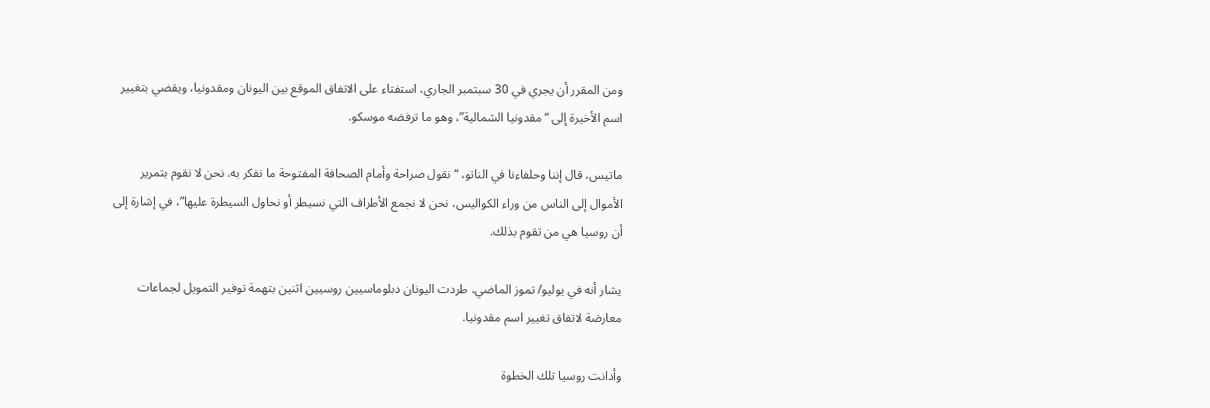ومن المقرر أن يجري في 30 سبتمبر الجاري، استفتاء على الاتفاق الموقع بين اليونان ومقدونيا، ويقضي بتغيير اسم الأخيرة إلى “مقدونيا الشمالية”، وهو ما ترفضه موسكو.

ماتيس، قال إننا وحلفاءنا في الناتو، “نقول صراحة وأمام الصحافة المفتوحة ما نفكر به. نحن لا نقوم بتمرير الأموال إلى الناس من وراء الكواليس، نحن لا نجمع الأطراف التي نسيطر أو نحاول السيطرة عليها”، في إشارة إلى أن روسيا هي من تقوم بذلك.

يشار أنه في يوليو/ تموز الماضي، طردت اليونان دبلوماسيين روسيين اثنين بتهمة توفير التمويل لجماعات معارضة لاتفاق تغيير اسم مقدونيا.

وأدانت روسيا تلك الخطوة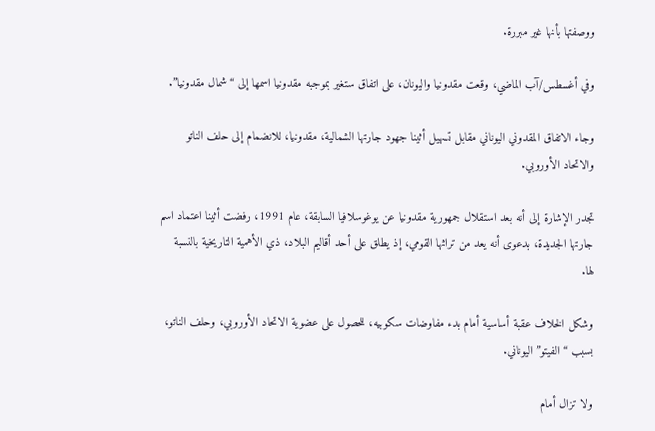ووصفتها بأنها غير مبررة.

وفي أغسطس/آب الماضي، وقعت مقدونيا واليونان، على اتفاق ستغير بموجبه مقدونيا اسمها إلى “شمال مقدونيا”.

وجاء الاتفاق المقدوني اليوناني مقابل تسهيل أثينا جهود جارتها الشمالية، مقدونيا، للانضمام إلى حلف الناتو والاتحاد الأوروبي.

تجدر الإشارة إلى أنه بعد استقلال جمهورية مقدونيا عن يوغوسلافيا السابقة، عام 1991، رفضت أثينا اعتماد اسم جارتها الجديدة، بدعوى أنه يعد من تراثها القومي، إذ يطلق على أحد أقاليم البلاد، ذي الأهمية التاريخية بالنسبة لها.

وشكل الخلاف عقبة أساسية أمام بدء مفاوضات سكوبيه، للحصول على عضوية الاتحاد الأوروبي، وحلف الناتو، بسبب “الفيتو” اليوناني.

ولا تزال أمام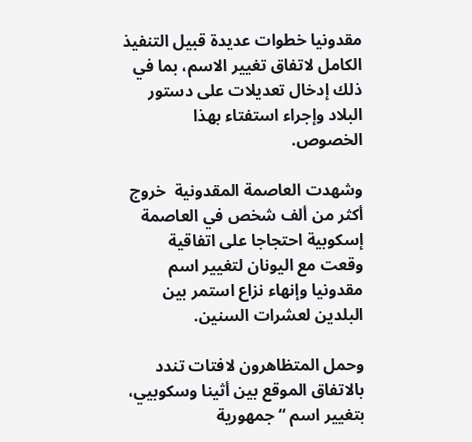مقدونيا خطوات عديدة قبيل التنفيذ الكامل لاتفاق تغيير الاسم، بما في ذلك إدخال تعديلات على دستور البلاد وإجراء استفتاء بهذا الخصوص.

وشهدت العاصمة المقدونية  خروج أكثر من ألف شخص في العاصمة إسكوبية احتجاجا على اتفاقية وقعت مع اليونان لتغيير اسم مقدونيا وإنهاء نزاع استمر بين البلدين لعشرات السنين.

وحمل المتظاهرون لافتات تندد بالاتفاق الموقع بين أثينا وسكوبيي، بتغيير اسم “جمهورية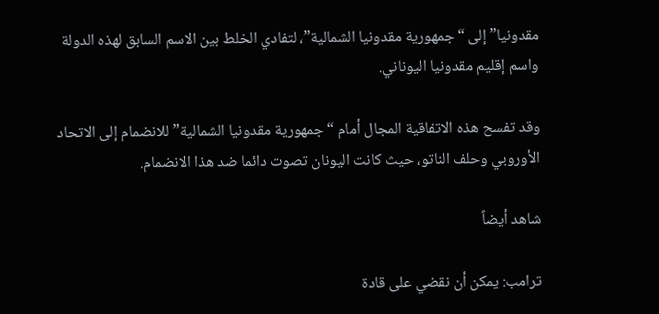مقدونيا” إلى “جمهورية مقدونيا الشمالية”، لتفادي الخلط بين الاسم السابق لهذه الدولة واسم إقليم مقدونيا اليوناني.

وقد تفسح هذه الاتفاقية المجال أمام “جمهورية مقدونيا الشمالية” للانضمام إلى الاتحاد الأوروبي وحلف الناتو، حيث كانت اليونان تصوت دائما ضد هذا الانضمام.

شاهد أيضاً

ترامب: يمكن أن نقضي على قادة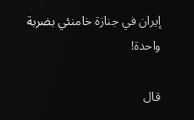إيران في جنازة خامنئي بضربة واحدة!

قال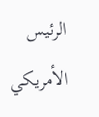الرئيس الأمريكي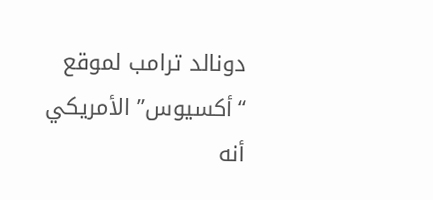دونالد ترامب لموقع “أكسيوس” الأمريكي أنه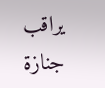يراقب جنازة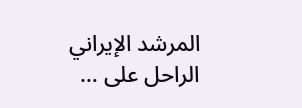المرشد الإيراني الراحل على …